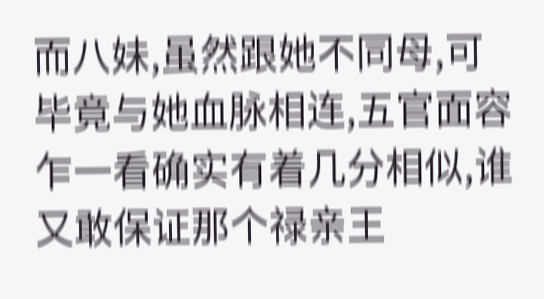而八妹,虽然跟她不同母,可毕竟与她血脉相连,五官面容乍一看确实有着几分相似,谁又敢保证那个禄亲王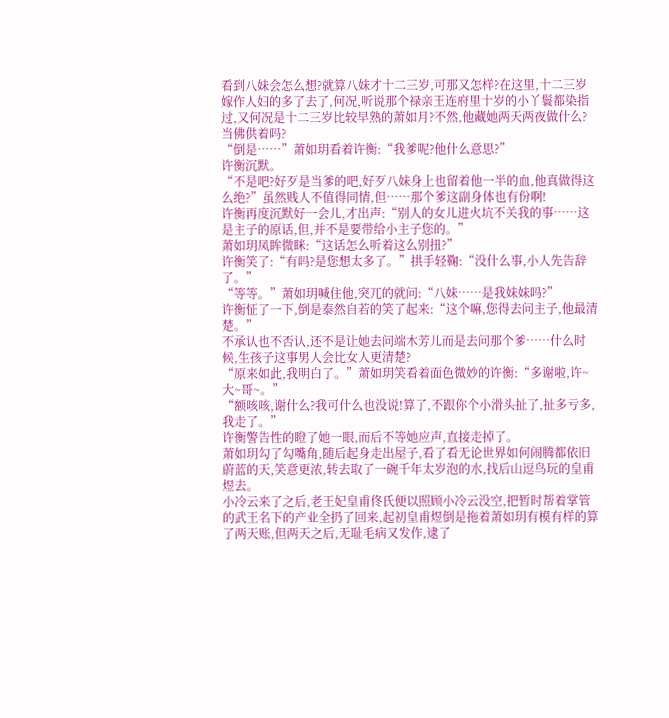看到八妹会怎么想?就算八妹才十二三岁,可那又怎样?在这里,十二三岁嫁作人妇的多了去了,何况,听说那个禄亲王连府里十岁的小丫鬟都染指过,又何况是十二三岁比较早熟的萧如月?不然,他藏她两天两夜做什么?当佛供着吗?
“倒是……”萧如玥看着许衡:“我爹呢?他什么意思?”
许衡沉默。
“不是吧?好歹是当爹的吧,好歹八妹身上也留着他一半的血,他真做得这么绝?”虽然贱人不值得同情,但……那个爹这副身体也有份啊!
许衡再度沉默好一会儿,才出声:“别人的女儿进火坑不关我的事……这是主子的原话,但,并不是要带给小主子您的。”
萧如玥凤眸微眯:“这话怎么听着这么别扭?”
许衡笑了:“有吗?是您想太多了。”拱手轻鞠:“没什么事,小人先告辞了。”
“等等。”萧如玥喊住他,突兀的就问:“八妹……是我妹妹吗?”
许衡怔了一下,倒是泰然自若的笑了起来:“这个嘛,您得去问主子,他最清楚。”
不承认也不否认,还不是让她去问端木芳儿而是去问那个爹……什么时候,生孩子这事男人会比女人更清楚?
“原来如此,我明白了。”萧如玥笑看着面色微妙的许衡:“多谢啦,许~大~哥~。”
“额咳咳,谢什么?我可什么也没说!算了,不跟你个小滑头扯了,扯多亏多,我走了。”
许衡警告性的瞪了她一眼,而后不等她应声,直接走掉了。
萧如玥勾了勾嘴角,随后起身走出屋子,看了看无论世界如何闹腾都依旧蔚蓝的天,笑意更浓,转去取了一碗千年太岁泡的水,找后山逗鸟玩的皇甫煜去。
小冷云来了之后,老王妃皇甫佟氏便以照顾小冷云没空,把暂时帮着掌管的武王名下的产业全扔了回来,起初皇甫煜倒是拖着萧如玥有模有样的算了两天账,但两天之后,无耻毛病又发作,逮了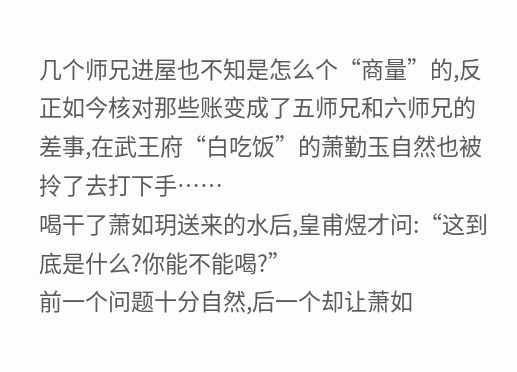几个师兄进屋也不知是怎么个“商量”的,反正如今核对那些账变成了五师兄和六师兄的差事,在武王府“白吃饭”的萧勤玉自然也被拎了去打下手……
喝干了萧如玥送来的水后,皇甫煜才问:“这到底是什么?你能不能喝?”
前一个问题十分自然,后一个却让萧如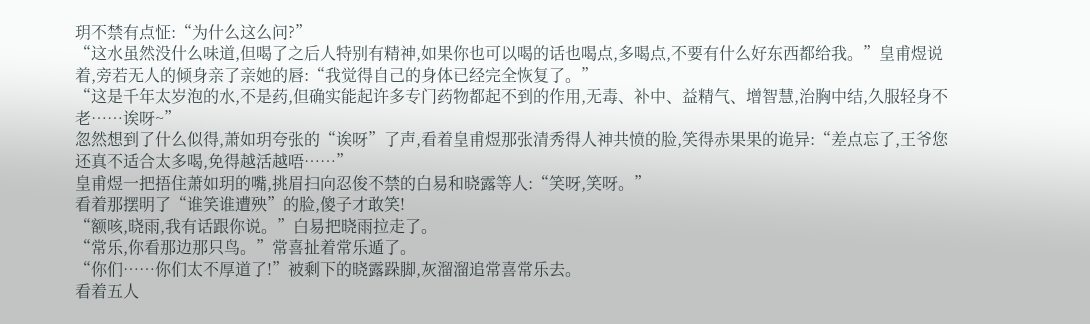玥不禁有点怔:“为什么这么问?”
“这水虽然没什么味道,但喝了之后人特别有精神,如果你也可以喝的话也喝点,多喝点,不要有什么好东西都给我。”皇甫煜说着,旁若无人的倾身亲了亲她的唇:“我觉得自己的身体已经完全恢复了。”
“这是千年太岁泡的水,不是药,但确实能起许多专门药物都起不到的作用,无毒、补中、益精气、增智慧,治胸中结,久服轻身不老……诶呀~”
忽然想到了什么似得,萧如玥夸张的“诶呀”了声,看着皇甫煜那张清秀得人神共愤的脸,笑得赤果果的诡异:“差点忘了,王爷您还真不适合太多喝,免得越活越唔……”
皇甫煜一把捂住萧如玥的嘴,挑眉扫向忍俊不禁的白易和晓露等人:“笑呀,笑呀。”
看着那摆明了“谁笑谁遭殃”的脸,傻子才敢笑!
“额咳,晓雨,我有话跟你说。”白易把晓雨拉走了。
“常乐,你看那边那只鸟。”常喜扯着常乐遁了。
“你们……你们太不厚道了!”被剩下的晓露跺脚,灰溜溜追常喜常乐去。
看着五人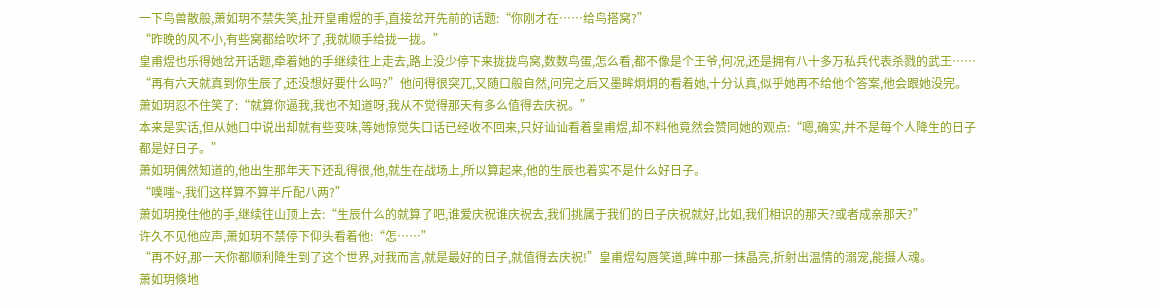一下鸟兽散般,萧如玥不禁失笑,扯开皇甫煜的手,直接岔开先前的话题:“你刚才在……给鸟搭窝?”
“昨晚的风不小,有些窝都给吹坏了,我就顺手给拢一拢。”
皇甫煜也乐得她岔开话题,牵着她的手继续往上走去,路上没少停下来拢拢鸟窝,数数鸟蛋,怎么看,都不像是个王爷,何况,还是拥有八十多万私兵代表杀戮的武王……
“再有六天就真到你生辰了,还没想好要什么吗?”他问得很突兀,又随口般自然,问完之后又墨眸炯炯的看着她,十分认真,似乎她再不给他个答案,他会跟她没完。
萧如玥忍不住笑了:“就算你逼我,我也不知道呀,我从不觉得那天有多么值得去庆祝。”
本来是实话,但从她口中说出却就有些变味,等她惊觉失口话已经收不回来,只好讪讪看着皇甫煜,却不料他竟然会赞同她的观点:“嗯,确实,并不是每个人降生的日子都是好日子。”
萧如玥偶然知道的,他出生那年天下还乱得很,他,就生在战场上,所以算起来,他的生辰也着实不是什么好日子。
“噗嗤~,我们这样算不算半斤配八两?”
萧如玥挽住他的手,继续往山顶上去:“生辰什么的就算了吧,谁爱庆祝谁庆祝去,我们挑属于我们的日子庆祝就好,比如,我们相识的那天?或者成亲那天?”
许久不见他应声,萧如玥不禁停下仰头看着他:“怎……”
“再不好,那一天你都顺利降生到了这个世界,对我而言,就是最好的日子,就值得去庆祝!”皇甫煜勾唇笑道,眸中那一抹晶亮,折射出温情的溺宠,能摄人魂。
萧如玥倏地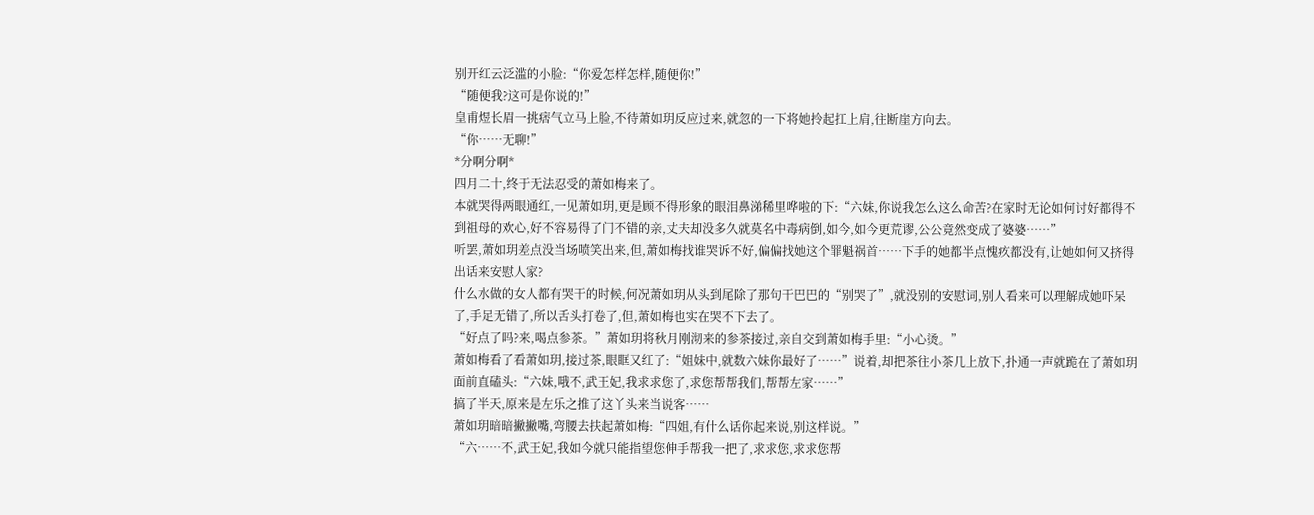别开红云泛滥的小脸:“你爱怎样怎样,随便你!”
“随便我?这可是你说的!”
皇甫煜长眉一挑痞气立马上脸,不待萧如玥反应过来,就忽的一下将她拎起扛上肩,往断崖方向去。
“你……无聊!”
*分啊分啊*
四月二十,终于无法忍受的萧如梅来了。
本就哭得两眼通红,一见萧如玥,更是顾不得形象的眼泪鼻涕稀里哗啦的下:“六妹,你说我怎么这么命苦?在家时无论如何讨好都得不到祖母的欢心,好不容易得了门不错的亲,丈夫却没多久就莫名中毒病倒,如今,如今更荒谬,公公竟然变成了婆婆……”
听罢,萧如玥差点没当场喷笑出来,但,萧如梅找谁哭诉不好,偏偏找她这个罪魁祸首……下手的她都半点愧疚都没有,让她如何又挤得出话来安慰人家?
什么水做的女人都有哭干的时候,何况萧如玥从头到尾除了那句干巴巴的“别哭了”,就没别的安慰词,别人看来可以理解成她吓呆了,手足无错了,所以舌头打卷了,但,萧如梅也实在哭不下去了。
“好点了吗?来,喝点参茶。”萧如玥将秋月刚沏来的参茶接过,亲自交到萧如梅手里:“小心烫。”
萧如梅看了看萧如玥,接过茶,眼眶又红了:“姐妹中,就数六妹你最好了……”说着,却把茶往小茶几上放下,扑通一声就跪在了萧如玥面前直磕头:“六妹,哦不,武王妃,我求求您了,求您帮帮我们,帮帮左家……”
搞了半天,原来是左乐之推了这丫头来当说客……
萧如玥暗暗撇撇嘴,弯腰去扶起萧如梅:“四姐,有什么话你起来说,别这样说。”
“六……不,武王妃,我如今就只能指望您伸手帮我一把了,求求您,求求您帮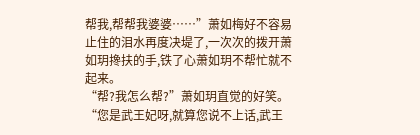帮我,帮帮我婆婆……”萧如梅好不容易止住的泪水再度决堤了,一次次的拨开萧如玥搀扶的手,铁了心萧如玥不帮忙就不起来。
“帮?我怎么帮?”萧如玥直觉的好笑。
“您是武王妃呀,就算您说不上话,武王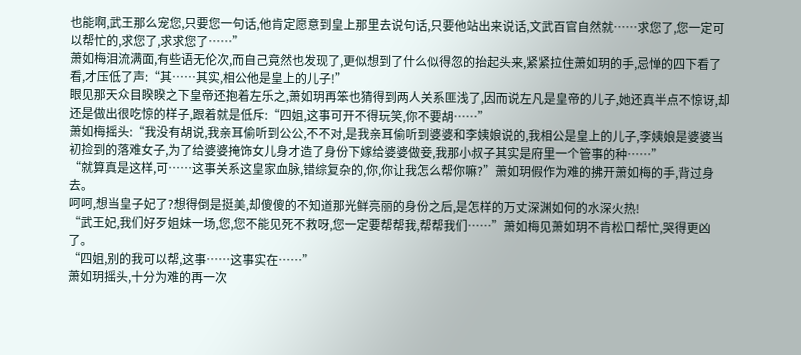也能啊,武王那么宠您,只要您一句话,他肯定愿意到皇上那里去说句话,只要他站出来说话,文武百官自然就……求您了,您一定可以帮忙的,求您了,求求您了……”
萧如梅泪流满面,有些语无伦次,而自己竟然也发现了,更似想到了什么似得忽的抬起头来,紧紧拉住萧如玥的手,忌惮的四下看了看,才压低了声:“其……其实,相公他是皇上的儿子!”
眼见那天众目睽睽之下皇帝还抱着左乐之,萧如玥再笨也猜得到两人关系匪浅了,因而说左凡是皇帝的儿子,她还真半点不惊讶,却还是做出很吃惊的样子,跟着就是低斥:“四姐,这事可开不得玩笑,你不要胡……”
萧如梅摇头:“我没有胡说,我亲耳偷听到公公,不不对,是我亲耳偷听到婆婆和李姨娘说的,我相公是皇上的儿子,李姨娘是婆婆当初捡到的落难女子,为了给婆婆掩饰女儿身才造了身份下嫁给婆婆做妾,我那小叔子其实是府里一个管事的种……”
“就算真是这样,可……这事关系这皇家血脉,错综复杂的,你,你让我怎么帮你嘛?”萧如玥假作为难的拂开萧如梅的手,背过身去。
呵呵,想当皇子妃了?想得倒是挺美,却傻傻的不知道那光鲜亮丽的身份之后,是怎样的万丈深渊如何的水深火热!
“武王妃,我们好歹姐妹一场,您,您不能见死不救呀,您一定要帮帮我,帮帮我们……”萧如梅见萧如玥不肯松口帮忙,哭得更凶了。
“四姐,别的我可以帮,这事……这事实在……”
萧如玥摇头,十分为难的再一次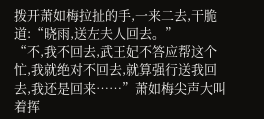拨开萧如梅拉扯的手,一来二去,干脆道:“晓雨,送左夫人回去。”
“不,我不回去,武王妃不答应帮这个忙,我就绝对不回去,就算强行送我回去,我还是回来……”萧如梅尖声大叫着挥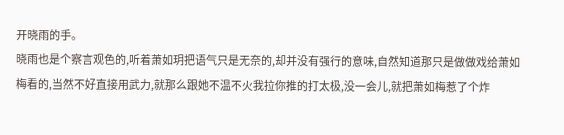开晓雨的手。
晓雨也是个察言观色的,听着萧如玥把语气只是无奈的,却并没有强行的意味,自然知道那只是做做戏给萧如梅看的,当然不好直接用武力,就那么跟她不温不火我拉你推的打太极,没一会儿,就把萧如梅惹了个炸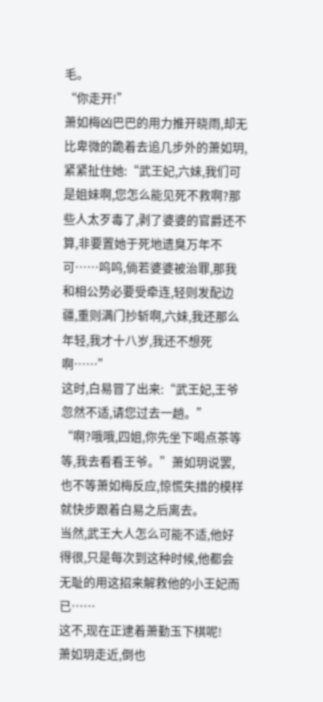毛。
“你走开!”
萧如梅凶巴巴的用力推开晓雨,却无比卑微的跪着去追几步外的萧如玥,紧紧扯住她:“武王妃,六妹,我们可是姐妹啊,您怎么能见死不救啊?那些人太歹毒了,剥了婆婆的官爵还不算,非要置她于死地遗臭万年不可……呜呜,倘若婆婆被治罪,那我和相公势必要受牵连,轻则发配边疆,重则满门抄斩啊,六妹,我还那么年轻,我才十八岁,我还不想死啊……”
这时,白易冒了出来:“武王妃,王爷忽然不适,请您过去一趟。”
“啊?哦哦,四姐,你先坐下喝点茶等等,我去看看王爷。”萧如玥说罢,也不等萧如梅反应,惊慌失措的模样就快步跟着白易之后离去。
当然,武王大人怎么可能不适,他好得很,只是每次到这种时候,他都会无耻的用这招来解救他的小王妃而已……
这不,现在正逮着萧勤玉下棋呢!
萧如玥走近,倒也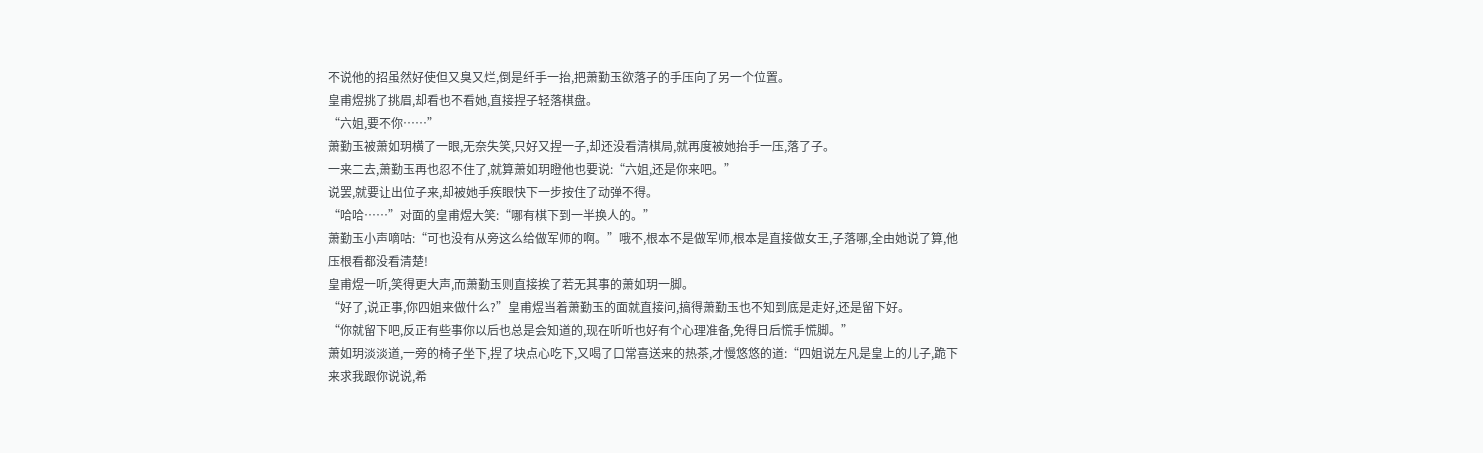不说他的招虽然好使但又臭又烂,倒是纤手一抬,把萧勤玉欲落子的手压向了另一个位置。
皇甫煜挑了挑眉,却看也不看她,直接捏子轻落棋盘。
“六姐,要不你……”
萧勤玉被萧如玥横了一眼,无奈失笑,只好又捏一子,却还没看清棋局,就再度被她抬手一压,落了子。
一来二去,萧勤玉再也忍不住了,就算萧如玥瞪他也要说:“六姐,还是你来吧。”
说罢,就要让出位子来,却被她手疾眼快下一步按住了动弹不得。
“哈哈……”对面的皇甫煜大笑:“哪有棋下到一半换人的。”
萧勤玉小声嘀咕:“可也没有从旁这么给做军师的啊。”哦不,根本不是做军师,根本是直接做女王,子落哪,全由她说了算,他压根看都没看清楚!
皇甫煜一听,笑得更大声,而萧勤玉则直接挨了若无其事的萧如玥一脚。
“好了,说正事,你四姐来做什么?”皇甫煜当着萧勤玉的面就直接问,搞得萧勤玉也不知到底是走好,还是留下好。
“你就留下吧,反正有些事你以后也总是会知道的,现在听听也好有个心理准备,免得日后慌手慌脚。”
萧如玥淡淡道,一旁的椅子坐下,捏了块点心吃下,又喝了口常喜送来的热茶,才慢悠悠的道:“四姐说左凡是皇上的儿子,跪下来求我跟你说说,希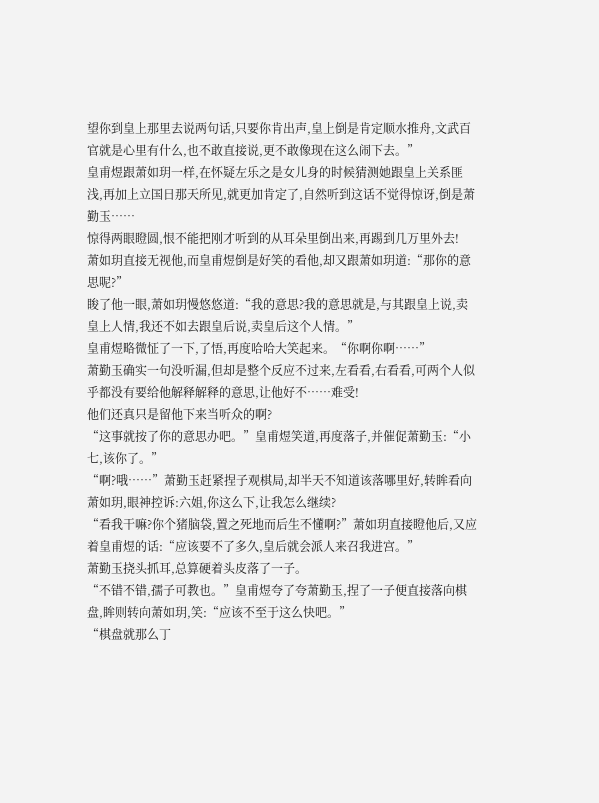望你到皇上那里去说两句话,只要你肯出声,皇上倒是肯定顺水推舟,文武百官就是心里有什么,也不敢直接说,更不敢像现在这么闹下去。”
皇甫煜跟萧如玥一样,在怀疑左乐之是女儿身的时候猜测她跟皇上关系匪浅,再加上立国日那天所见,就更加肯定了,自然听到这话不觉得惊讶,倒是萧勤玉……
惊得两眼瞪圆,恨不能把刚才听到的从耳朵里倒出来,再踢到几万里外去!
萧如玥直接无视他,而皇甫煜倒是好笑的看他,却又跟萧如玥道:“那你的意思呢?”
睃了他一眼,萧如玥慢悠悠道:“我的意思?我的意思就是,与其跟皇上说,卖皇上人情,我还不如去跟皇后说,卖皇后这个人情。”
皇甫煜略微怔了一下,了悟,再度哈哈大笑起来。“你啊你啊……”
萧勤玉确实一句没听漏,但却是整个反应不过来,左看看,右看看,可两个人似乎都没有要给他解释解释的意思,让他好不……难受!
他们还真只是留他下来当听众的啊?
“这事就按了你的意思办吧。”皇甫煜笑道,再度落子,并催促萧勤玉:“小七,该你了。”
“啊?哦……”萧勤玉赶紧捏子观棋局,却半天不知道该落哪里好,转眸看向萧如玥,眼神控诉:六姐,你这么下,让我怎么继续?
“看我干嘛?你个猪脑袋,置之死地而后生不懂啊?”萧如玥直接瞪他后,又应着皇甫煜的话:“应该要不了多久,皇后就会派人来召我进宫。”
萧勤玉挠头抓耳,总算硬着头皮落了一子。
“不错不错,孺子可教也。”皇甫煜夸了夸萧勤玉,捏了一子便直接落向棋盘,眸则转向萧如玥,笑:“应该不至于这么快吧。”
“棋盘就那么丁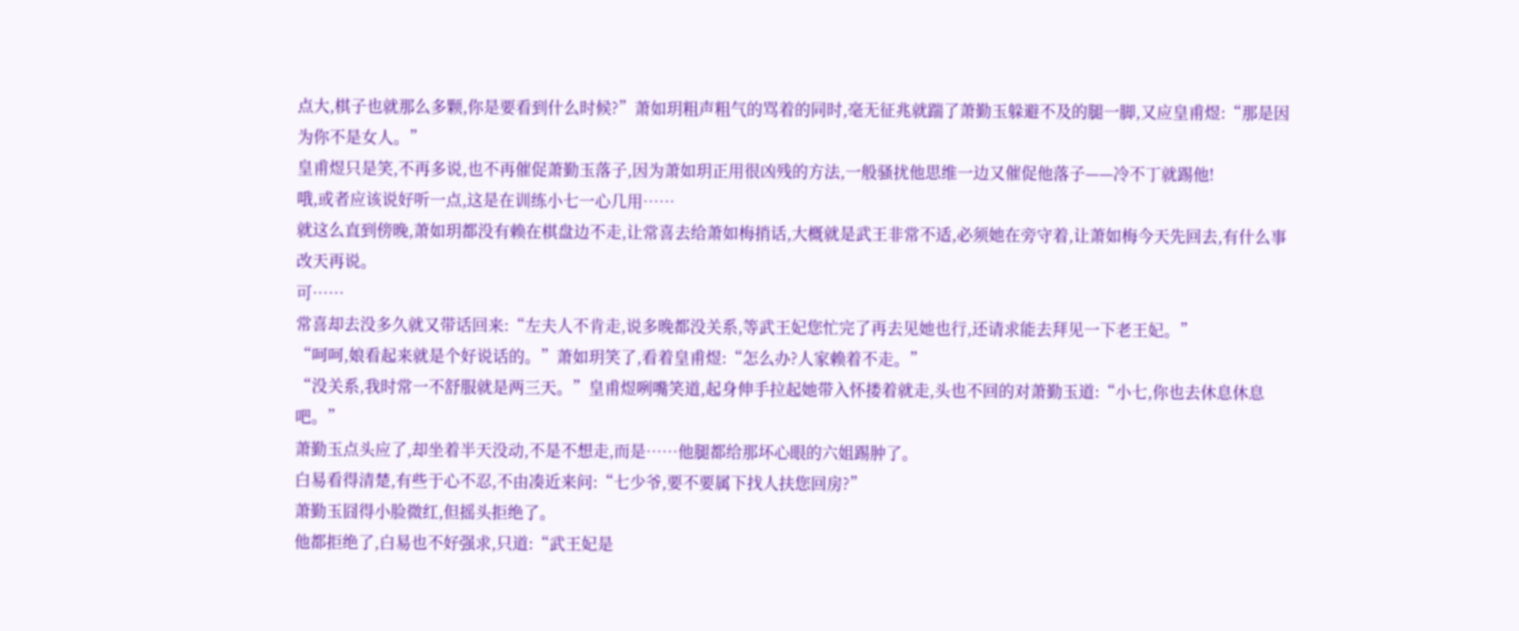点大,棋子也就那么多颗,你是要看到什么时候?”萧如玥粗声粗气的骂着的同时,毫无征兆就踹了萧勤玉躲避不及的腿一脚,又应皇甫煜:“那是因为你不是女人。”
皇甫煜只是笑,不再多说,也不再催促萧勤玉落子,因为萧如玥正用很凶残的方法,一般骚扰他思维一边又催促他落子——冷不丁就踢他!
哦,或者应该说好听一点,这是在训练小七一心几用……
就这么直到傍晚,萧如玥都没有赖在棋盘边不走,让常喜去给萧如梅捎话,大概就是武王非常不适,必须她在旁守着,让萧如梅今天先回去,有什么事改天再说。
可……
常喜却去没多久就又带话回来:“左夫人不肯走,说多晚都没关系,等武王妃您忙完了再去见她也行,还请求能去拜见一下老王妃。”
“呵呵,娘看起来就是个好说话的。”萧如玥笑了,看着皇甫煜:“怎么办?人家赖着不走。”
“没关系,我时常一不舒服就是两三天。”皇甫煜咧嘴笑道,起身伸手拉起她带入怀搂着就走,头也不回的对萧勤玉道:“小七,你也去休息休息吧。”
萧勤玉点头应了,却坐着半天没动,不是不想走,而是……他腿都给那坏心眼的六姐踢肿了。
白易看得清楚,有些于心不忍,不由凑近来问:“七少爷,要不要属下找人扶您回房?”
萧勤玉囧得小脸微红,但摇头拒绝了。
他都拒绝了,白易也不好强求,只道:“武王妃是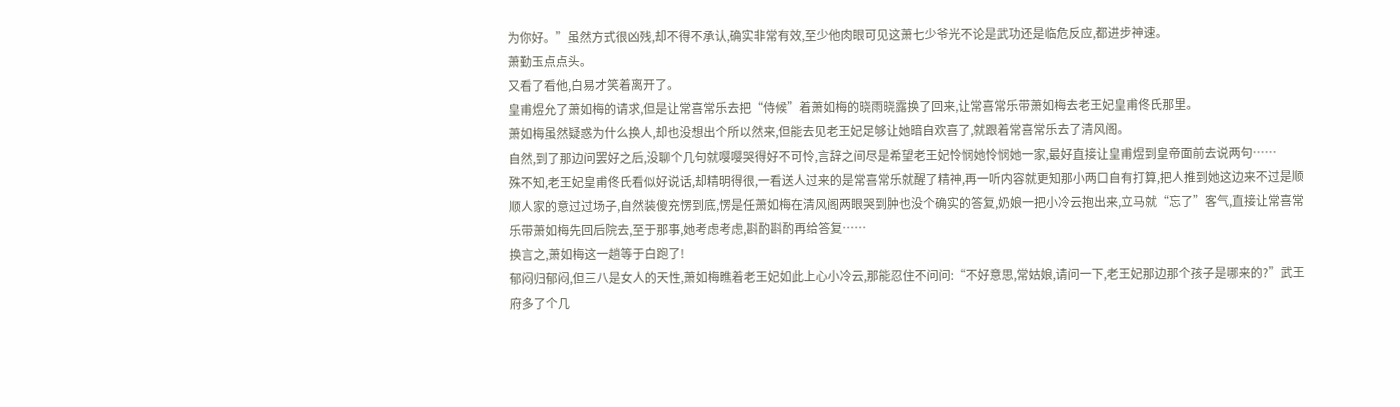为你好。”虽然方式很凶残,却不得不承认,确实非常有效,至少他肉眼可见这萧七少爷光不论是武功还是临危反应,都进步神速。
萧勤玉点点头。
又看了看他,白易才笑着离开了。
皇甫煜允了萧如梅的请求,但是让常喜常乐去把“侍候”着萧如梅的晓雨晓露换了回来,让常喜常乐带萧如梅去老王妃皇甫佟氏那里。
萧如梅虽然疑惑为什么换人,却也没想出个所以然来,但能去见老王妃足够让她暗自欢喜了,就跟着常喜常乐去了清风阁。
自然,到了那边问罢好之后,没聊个几句就嘤嘤哭得好不可怜,言辞之间尽是希望老王妃怜悯她怜悯她一家,最好直接让皇甫煜到皇帝面前去说两句……
殊不知,老王妃皇甫佟氏看似好说话,却精明得很,一看送人过来的是常喜常乐就醒了精神,再一听内容就更知那小两口自有打算,把人推到她这边来不过是顺顺人家的意过过场子,自然装傻充愣到底,愣是任萧如梅在清风阁两眼哭到肿也没个确实的答复,奶娘一把小冷云抱出来,立马就“忘了”客气,直接让常喜常乐带萧如梅先回后院去,至于那事,她考虑考虑,斟酌斟酌再给答复……
换言之,萧如梅这一趟等于白跑了!
郁闷归郁闷,但三八是女人的天性,萧如梅瞧着老王妃如此上心小冷云,那能忍住不问问:“不好意思,常姑娘,请问一下,老王妃那边那个孩子是哪来的?”武王府多了个几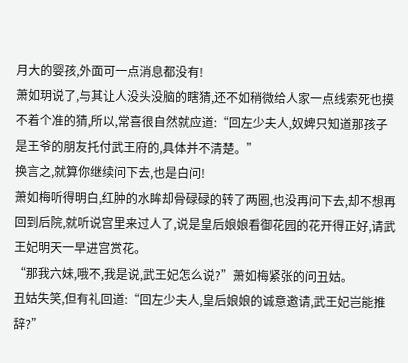月大的婴孩,外面可一点消息都没有!
萧如玥说了,与其让人没头没脑的瞎猜,还不如稍微给人家一点线索死也摸不着个准的猜,所以,常喜很自然就应道:“回左少夫人,奴婢只知道那孩子是王爷的朋友托付武王府的,具体并不清楚。”
换言之,就算你继续问下去,也是白问!
萧如梅听得明白,红肿的水眸却骨碌碌的转了两圈,也没再问下去,却不想再回到后院,就听说宫里来过人了,说是皇后娘娘看御花园的花开得正好,请武王妃明天一早进宫赏花。
“那我六妹,哦不,我是说,武王妃怎么说?”萧如梅紧张的问丑姑。
丑姑失笑,但有礼回道:“回左少夫人,皇后娘娘的诚意邀请,武王妃岂能推辞?”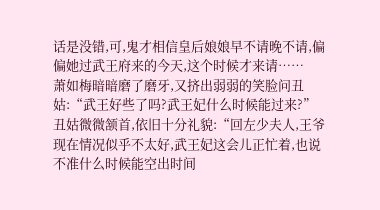话是没错,可,鬼才相信皇后娘娘早不请晚不请,偏偏她过武王府来的今天,这个时候才来请……
萧如梅暗暗磨了磨牙,又挤出弱弱的笑脸问丑姑:“武王好些了吗?武王妃什么时候能过来?”
丑姑微微颔首,依旧十分礼貌:“回左少夫人,王爷现在情况似乎不太好,武王妃这会儿正忙着,也说不准什么时候能空出时间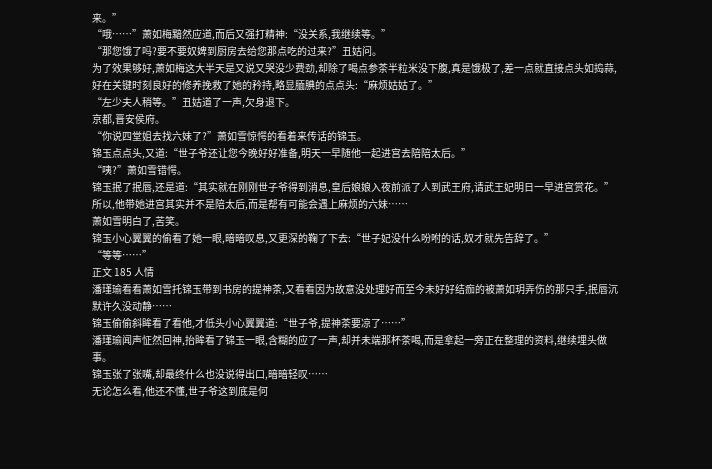来。”
“哦……”萧如梅黯然应道,而后又强打精神:“没关系,我继续等。”
“那您饿了吗?要不要奴婢到厨房去给您那点吃的过来?”丑姑问。
为了效果够好,萧如梅这大半天是又说又哭没少费劲,却除了喝点参茶半粒米没下腹,真是饿极了,差一点就直接点头如捣蒜,好在关键时刻良好的修养挽救了她的矜持,略显腼腆的点点头:“麻烦姑姑了。”
“左少夫人稍等。”丑姑道了一声,欠身退下。
京都,晋安侯府。
“你说四堂姐去找六妹了?”萧如雪惊愕的看着来传话的锦玉。
锦玉点点头,又道:“世子爷还让您今晚好好准备,明天一早随他一起进宫去陪陪太后。”
“咦?”萧如雪错愕。
锦玉抿了抿唇,还是道:“其实就在刚刚世子爷得到消息,皇后娘娘入夜前派了人到武王府,请武王妃明日一早进宫赏花。”
所以,他带她进宫其实并不是陪太后,而是帮有可能会遇上麻烦的六妹……
萧如雪明白了,苦笑。
锦玉小心翼翼的偷看了她一眼,暗暗叹息,又更深的鞠了下去:“世子妃没什么吩咐的话,奴才就先告辞了。”
“等等……”
正文 185 人情
潘瑾瑜看看萧如雪托锦玉带到书房的提神茶,又看看因为故意没处理好而至今未好好结痂的被萧如玥弄伤的那只手,抿唇沉默许久没动静……
锦玉偷偷斜眸看了看他,才低头小心翼翼道:“世子爷,提神茶要凉了……”
潘瑾瑜闻声怔然回神,抬眸看了锦玉一眼,含糊的应了一声,却并未端那杯茶喝,而是拿起一旁正在整理的资料,继续埋头做事。
锦玉张了张嘴,却最终什么也没说得出口,暗暗轻叹……
无论怎么看,他还不懂,世子爷这到底是何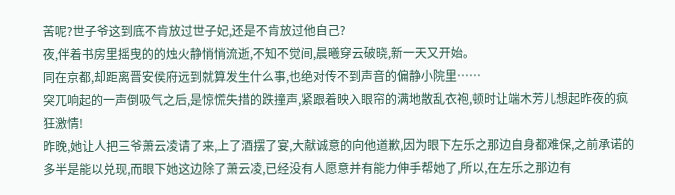苦呢?世子爷这到底不肯放过世子妃,还是不肯放过他自己?
夜,伴着书房里摇曳的的烛火静悄悄流逝,不知不觉间,晨曦穿云破晓,新一天又开始。
同在京都,却距离晋安侯府远到就算发生什么事,也绝对传不到声音的偏静小院里……
突兀响起的一声倒吸气之后,是惊慌失措的跌撞声,紧跟着映入眼帘的满地散乱衣袍,顿时让端木芳儿想起昨夜的疯狂激情!
昨晚,她让人把三爷萧云凌请了来,上了酒摆了宴,大献诚意的向他道歉,因为眼下左乐之那边自身都难保,之前承诺的多半是能以兑现,而眼下她这边除了萧云凌,已经没有人愿意并有能力伸手帮她了,所以,在左乐之那边有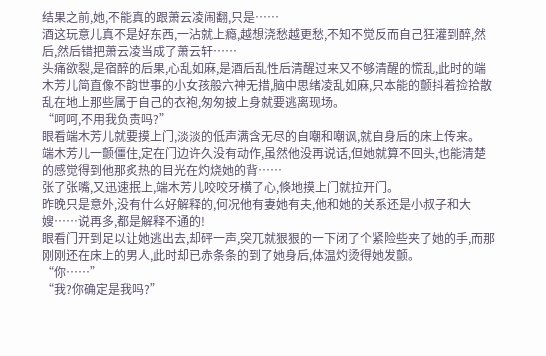结果之前,她,不能真的跟萧云凌闹翻,只是……
酒这玩意儿真不是好东西,一沾就上瘾,越想浇愁越更愁,不知不觉反而自己狂灌到醉,然后,然后错把萧云凌当成了萧云轩……
头痛欲裂,是宿醉的后果,心乱如麻,是酒后乱性后清醒过来又不够清醒的慌乱,此时的端木芳儿简直像不韵世事的小女孩般六神无措,脑中思绪凌乱如麻,只本能的颤抖着捡拾散乱在地上那些属于自己的衣袍,匆匆披上身就要逃离现场。
“呵呵,不用我负责吗?”
眼看端木芳儿就要摸上门,淡淡的低声满含无尽的自嘲和嘲讽,就自身后的床上传来。
端木芳儿一颤僵住,定在门边许久没有动作,虽然他没再说话,但她就算不回头,也能清楚的感觉得到他那炙热的目光在灼烧她的背……
张了张嘴,又迅速抿上,端木芳儿咬咬牙横了心,倏地摸上门就拉开门。
昨晚只是意外,没有什么好解释的,何况他有妻她有夫,他和她的关系还是小叔子和大嫂……说再多,都是解释不通的!
眼看门开到足以让她逃出去,却砰一声,突兀就狠狠的一下闭了个紧险些夹了她的手,而那刚刚还在床上的男人,此时却已赤条条的到了她身后,体温灼烫得她发颤。
“你……”
“我?你确定是我吗?”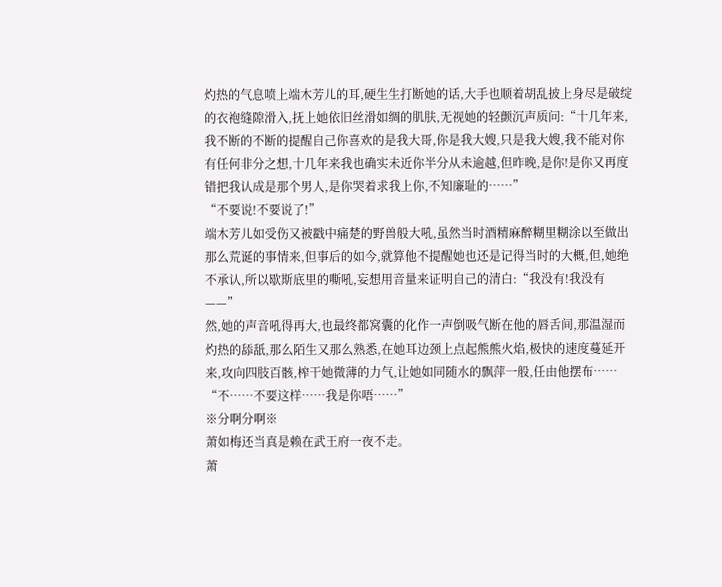灼热的气息喷上端木芳儿的耳,硬生生打断她的话,大手也顺着胡乱披上身尽是破绽的衣袍缝隙滑入,抚上她依旧丝滑如绸的肌肤,无视她的轻颤沉声质问:“十几年来,我不断的不断的提醒自己你喜欢的是我大哥,你是我大嫂,只是我大嫂,我不能对你有任何非分之想,十几年来我也确实未近你半分从未逾越,但昨晚,是你!是你又再度错把我认成是那个男人,是你哭着求我上你,不知廉耻的……”
“不要说!不要说了!”
端木芳儿如受伤又被戳中痛楚的野兽般大吼,虽然当时酒精麻醉糊里糊涂以至做出那么荒诞的事情来,但事后的如今,就算他不提醒她也还是记得当时的大概,但,她绝不承认,所以歇斯底里的嘶吼,妄想用音量来证明自己的清白:“我没有!我没有——”
然,她的声音吼得再大,也最终都窝囊的化作一声倒吸气断在他的唇舌间,那温湿而灼热的舔舐,那么陌生又那么熟悉,在她耳边颈上点起熊熊火焰,极快的速度蔓延开来,攻向四肢百骸,榨干她微薄的力气,让她如同随水的飘萍一般,任由他摆布……
“不……不要这样……我是你唔……”
※分啊分啊※
萧如梅还当真是赖在武王府一夜不走。
萧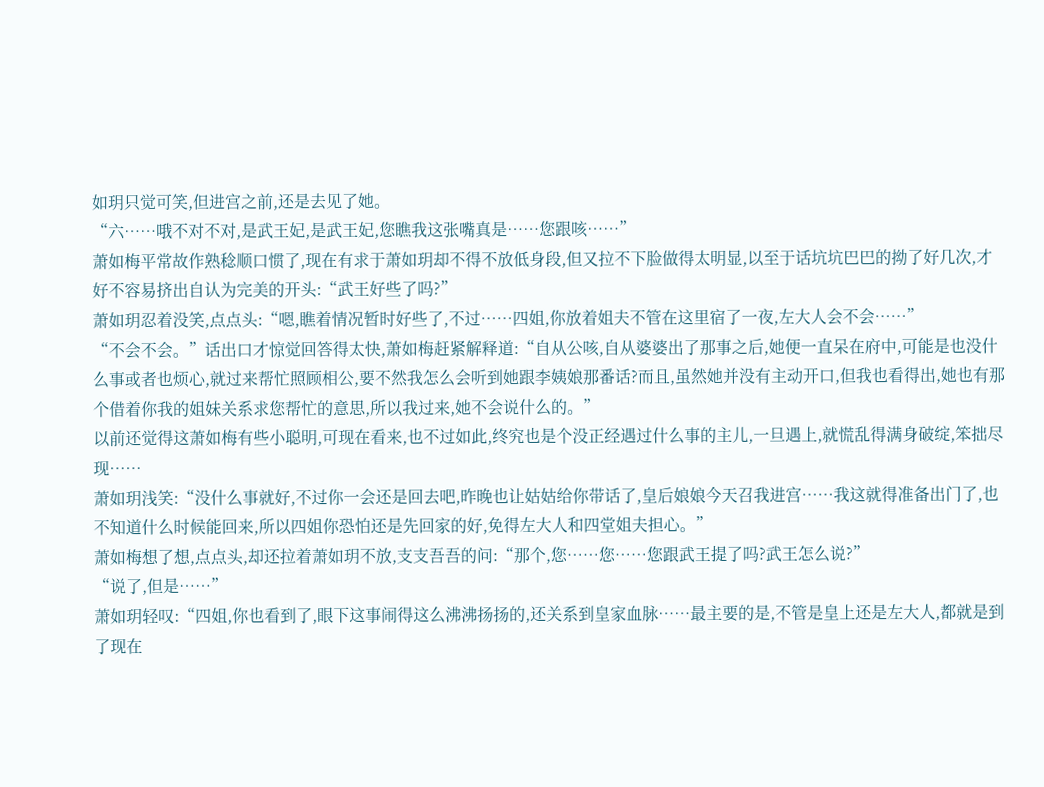如玥只觉可笑,但进宫之前,还是去见了她。
“六……哦不对不对,是武王妃,是武王妃,您瞧我这张嘴真是……您跟咳……”
萧如梅平常故作熟稔顺口惯了,现在有求于萧如玥却不得不放低身段,但又拉不下脸做得太明显,以至于话坑坑巴巴的拗了好几次,才好不容易挤出自认为完美的开头:“武王好些了吗?”
萧如玥忍着没笑,点点头:“嗯,瞧着情况暂时好些了,不过……四姐,你放着姐夫不管在这里宿了一夜,左大人会不会……”
“不会不会。”话出口才惊觉回答得太快,萧如梅赶紧解释道:“自从公咳,自从婆婆出了那事之后,她便一直呆在府中,可能是也没什么事或者也烦心,就过来帮忙照顾相公,要不然我怎么会听到她跟李姨娘那番话?而且,虽然她并没有主动开口,但我也看得出,她也有那个借着你我的姐妹关系求您帮忙的意思,所以我过来,她不会说什么的。”
以前还觉得这萧如梅有些小聪明,可现在看来,也不过如此,终究也是个没正经遇过什么事的主儿,一旦遇上,就慌乱得满身破绽,笨拙尽现……
萧如玥浅笑:“没什么事就好,不过你一会还是回去吧,昨晚也让姑姑给你带话了,皇后娘娘今天召我进宫……我这就得准备出门了,也不知道什么时候能回来,所以四姐你恐怕还是先回家的好,免得左大人和四堂姐夫担心。”
萧如梅想了想,点点头,却还拉着萧如玥不放,支支吾吾的问:“那个,您……您……您跟武王提了吗?武王怎么说?”
“说了,但是……”
萧如玥轻叹:“四姐,你也看到了,眼下这事闹得这么沸沸扬扬的,还关系到皇家血脉……最主要的是,不管是皇上还是左大人,都就是到了现在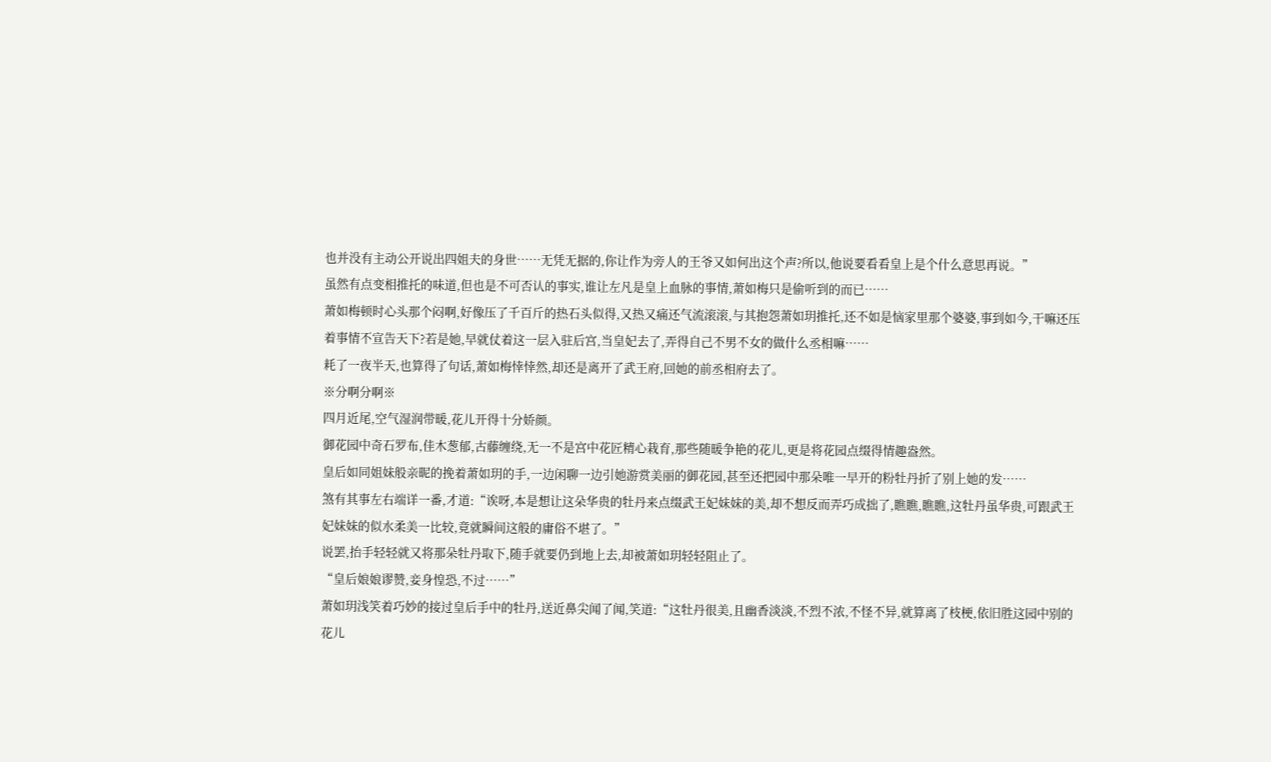也并没有主动公开说出四姐夫的身世……无凭无据的,你让作为旁人的王爷又如何出这个声?所以,他说要看看皇上是个什么意思再说。”
虽然有点变相推托的味道,但也是不可否认的事实,谁让左凡是皇上血脉的事情,萧如梅只是偷听到的而已……
萧如梅顿时心头那个闷啊,好像压了千百斤的热石头似得,又热又痛还气流滚滚,与其抱怨萧如玥推托,还不如是恼家里那个婆婆,事到如今,干嘛还压着事情不宣告天下?若是她,早就仗着这一层入驻后宫,当皇妃去了,弄得自己不男不女的做什么丞相嘛……
耗了一夜半天,也算得了句话,萧如梅悻悻然,却还是离开了武王府,回她的前丞相府去了。
※分啊分啊※
四月近尾,空气湿润带暖,花儿开得十分娇颜。
御花园中奇石罗布,佳木葱郁,古藤缠绕,无一不是宫中花匠精心栽育,那些随暖争艳的花儿,更是将花园点缀得情趣盎然。
皇后如同姐妹般亲昵的挽着萧如玥的手,一边闲聊一边引她游赏美丽的御花园,甚至还把园中那朵唯一早开的粉牡丹折了别上她的发……
煞有其事左右端详一番,才道:“诶呀,本是想让这朵华贵的牡丹来点缀武王妃妹妹的美,却不想反而弄巧成拙了,瞧瞧,瞧瞧,这牡丹虽华贵,可跟武王妃妹妹的似水柔美一比较,竟就瞬间这般的庸俗不堪了。”
说罢,抬手轻轻就又将那朵牡丹取下,随手就要仍到地上去,却被萧如玥轻轻阻止了。
“皇后娘娘谬赞,妾身惶恐,不过……”
萧如玥浅笑着巧妙的接过皇后手中的牡丹,送近鼻尖闻了闻,笑道:“这牡丹很美,且幽香淡淡,不烈不浓,不怪不异,就算离了枝梗,依旧胜这园中别的花儿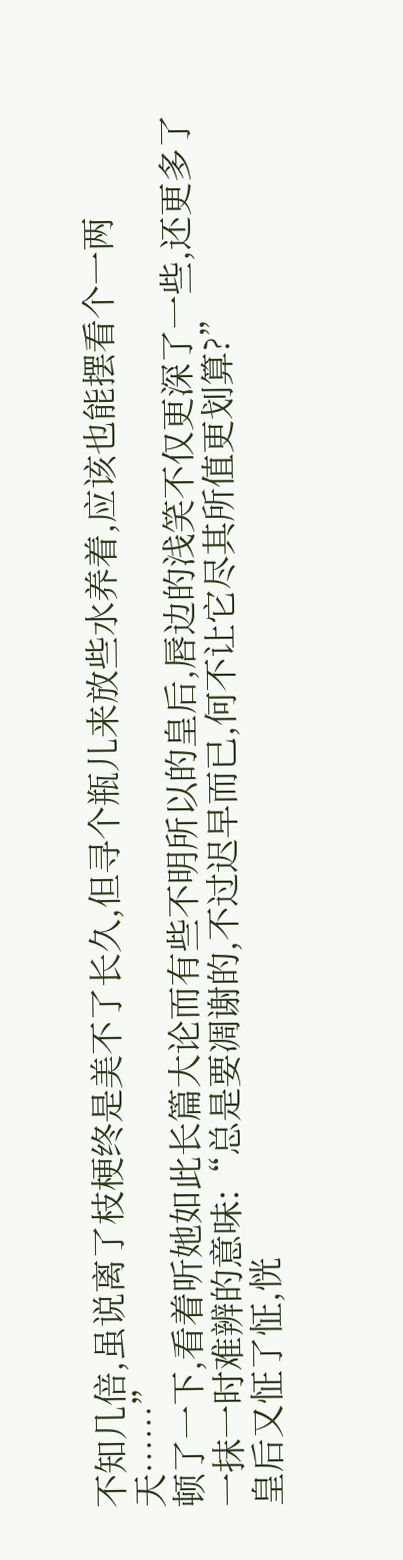不知几倍,虽说离了枝梗终是美不了长久,但寻个瓶儿来放些水养着,应该也能摆看个一两天……”
顿了一下,看着听她如此长篇大论而有些不明所以的皇后,唇边的浅笑不仅更深了一些,还更多了一抹一时难辨的意味:“总是要凋谢的,不过迟早而已,何不让它尽其所值更划算?”
皇后又怔了怔,恍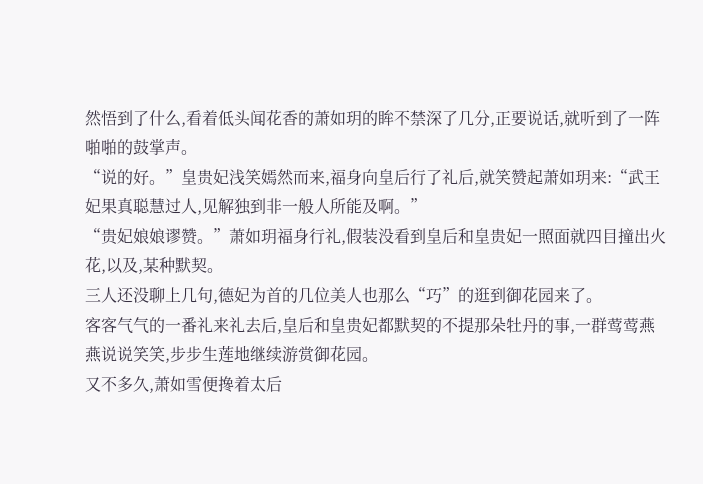然悟到了什么,看着低头闻花香的萧如玥的眸不禁深了几分,正要说话,就听到了一阵啪啪的鼓掌声。
“说的好。”皇贵妃浅笑嫣然而来,福身向皇后行了礼后,就笑赞起萧如玥来:“武王妃果真聪慧过人,见解独到非一般人所能及啊。”
“贵妃娘娘谬赞。”萧如玥福身行礼,假装没看到皇后和皇贵妃一照面就四目撞出火花,以及,某种默契。
三人还没聊上几句,德妃为首的几位美人也那么“巧”的逛到御花园来了。
客客气气的一番礼来礼去后,皇后和皇贵妃都默契的不提那朵牡丹的事,一群莺莺燕燕说说笑笑,步步生莲地继续游赏御花园。
又不多久,萧如雪便搀着太后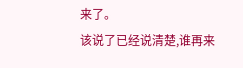来了。
该说了已经说清楚,谁再来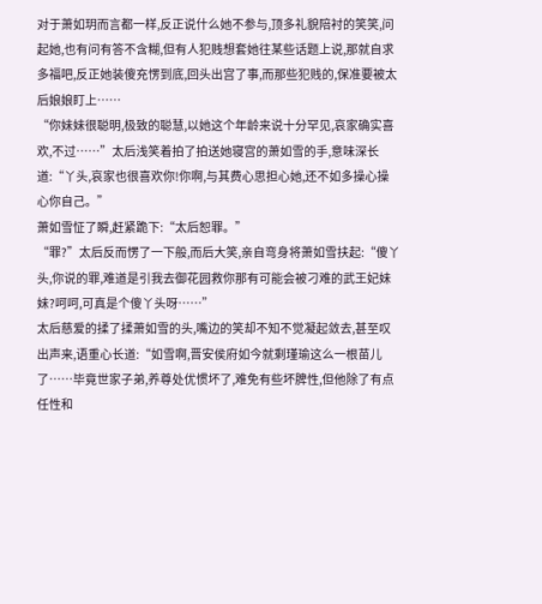对于萧如玥而言都一样,反正说什么她不参与,顶多礼貌陪衬的笑笑,问起她,也有问有答不含糊,但有人犯贱想套她往某些话题上说,那就自求多福吧,反正她装傻充愣到底,回头出宫了事,而那些犯贱的,保准要被太后娘娘盯上……
“你妹妹很聪明,极致的聪慧,以她这个年龄来说十分罕见,哀家确实喜欢,不过……”太后浅笑着拍了拍送她寝宫的萧如雪的手,意味深长道:“丫头,哀家也很喜欢你!你啊,与其费心思担心她,还不如多操心操心你自己。”
萧如雪怔了瞬,赶紧跪下:“太后恕罪。”
“罪?”太后反而愣了一下般,而后大笑,亲自弯身将萧如雪扶起:“傻丫头,你说的罪,难道是引我去御花园救你那有可能会被刁难的武王妃妹妹?呵呵,可真是个傻丫头呀……”
太后慈爱的揉了揉萧如雪的头,嘴边的笑却不知不觉凝起敛去,甚至叹出声来,语重心长道:“如雪啊,晋安侯府如今就剩瑾瑜这么一根苗儿了……毕竟世家子弟,养尊处优惯坏了,难免有些坏脾性,但他除了有点任性和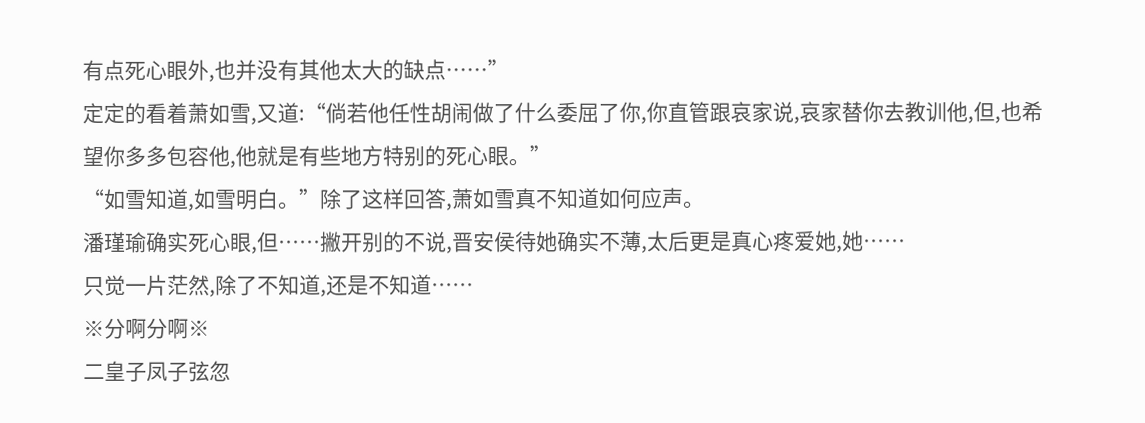有点死心眼外,也并没有其他太大的缺点……”
定定的看着萧如雪,又道:“倘若他任性胡闹做了什么委屈了你,你直管跟哀家说,哀家替你去教训他,但,也希望你多多包容他,他就是有些地方特别的死心眼。”
“如雪知道,如雪明白。”除了这样回答,萧如雪真不知道如何应声。
潘瑾瑜确实死心眼,但……撇开别的不说,晋安侯待她确实不薄,太后更是真心疼爱她,她……
只觉一片茫然,除了不知道,还是不知道……
※分啊分啊※
二皇子凤子弦忽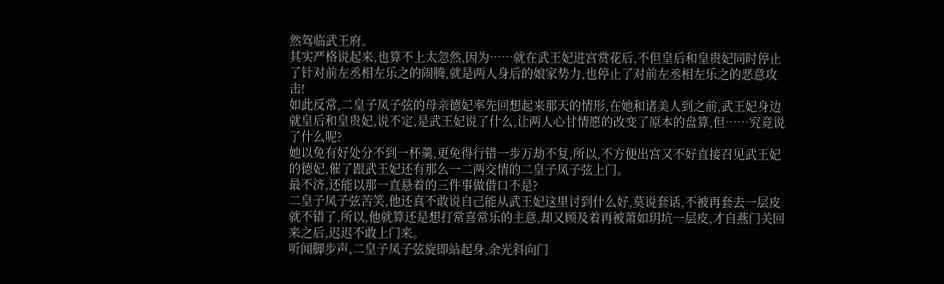然驾临武王府。
其实严格说起来,也算不上太忽然,因为……就在武王妃进宫赏花后,不但皇后和皇贵妃同时停止了针对前左丞相左乐之的闹腾,就是两人身后的娘家势力,也停止了对前左丞相左乐之的恶意攻击!
如此反常,二皇子凤子弦的母亲德妃率先回想起来那天的情形,在她和诸美人到之前,武王妃身边就皇后和皇贵妃,说不定,是武王妃说了什么,让两人心甘情愿的改变了原本的盘算,但……究竟说了什么呢?
她以免有好处分不到一杯羹,更免得行错一步万劫不复,所以,不方便出宫又不好直接召见武王妃的德妃,催了跟武王妃还有那么一二两交情的二皇子凤子弦上门。
最不济,还能以那一直悬着的三件事做借口不是?
二皇子凤子弦苦笑,他还真不敢说自己能从武王妃这里讨到什么好,莫说套话,不被再套去一层皮就不错了,所以,他就算还是想打常喜常乐的主意,却又顾及着再被萧如玥坑一层皮,才自燕门关回来之后,迟迟不敢上门来。
听闻脚步声,二皇子凤子弦旋即站起身,余光斜向门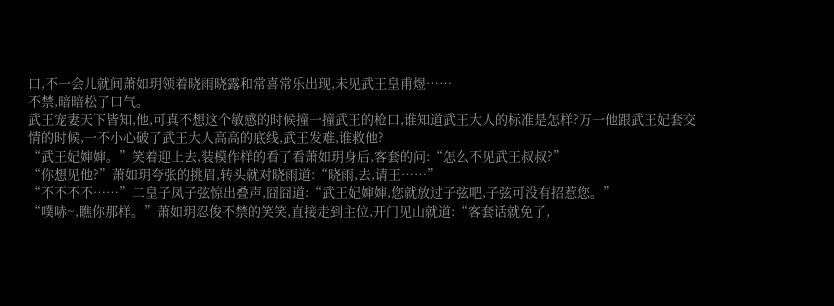口,不一会儿就间萧如玥领着晓雨晓露和常喜常乐出现,未见武王皇甫煜……
不禁,暗暗松了口气。
武王宠妻天下皆知,他,可真不想这个敏感的时候撞一撞武王的枪口,谁知道武王大人的标准是怎样?万一他跟武王妃套交情的时候,一不小心破了武王大人高高的底线,武王发难,谁救他?
“武王妃婶婶。”笑着迎上去,装模作样的看了看萧如玥身后,客套的问:“怎么不见武王叔叔?”
“你想见他?”萧如玥夸张的挑眉,转头就对晓雨道:“晓雨,去,请王……”
“不不不不……”二皇子凤子弦惊出叠声,囧囧道:“武王妃婶婶,您就放过子弦吧,子弦可没有招惹您。”
“噗哧~,瞧你那样。”萧如玥忍俊不禁的笑笑,直接走到主位,开门见山就道:“客套话就免了,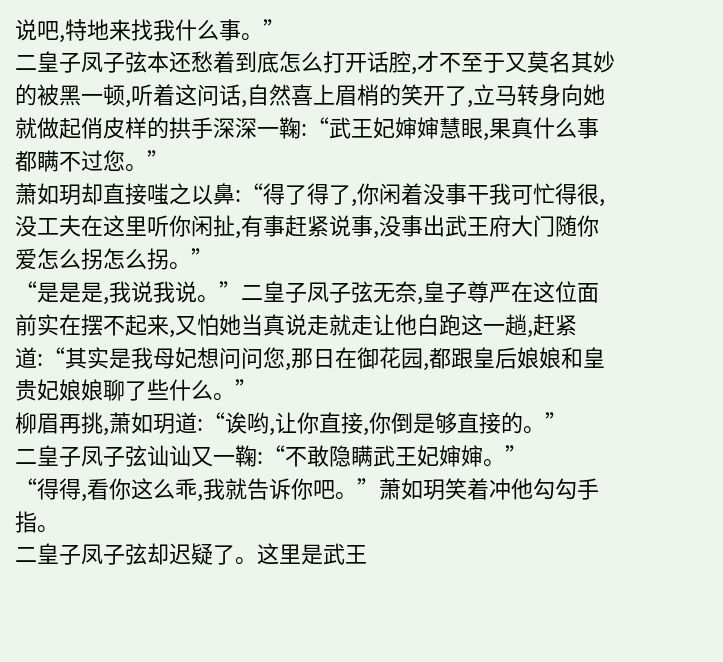说吧,特地来找我什么事。”
二皇子凤子弦本还愁着到底怎么打开话腔,才不至于又莫名其妙的被黑一顿,听着这问话,自然喜上眉梢的笑开了,立马转身向她就做起俏皮样的拱手深深一鞠:“武王妃婶婶慧眼,果真什么事都瞒不过您。”
萧如玥却直接嗤之以鼻:“得了得了,你闲着没事干我可忙得很,没工夫在这里听你闲扯,有事赶紧说事,没事出武王府大门随你爱怎么拐怎么拐。”
“是是是,我说我说。”二皇子凤子弦无奈,皇子尊严在这位面前实在摆不起来,又怕她当真说走就走让他白跑这一趟,赶紧道:“其实是我母妃想问问您,那日在御花园,都跟皇后娘娘和皇贵妃娘娘聊了些什么。”
柳眉再挑,萧如玥道:“诶哟,让你直接,你倒是够直接的。”
二皇子凤子弦讪讪又一鞠:“不敢隐瞒武王妃婶婶。”
“得得,看你这么乖,我就告诉你吧。”萧如玥笑着冲他勾勾手指。
二皇子凤子弦却迟疑了。这里是武王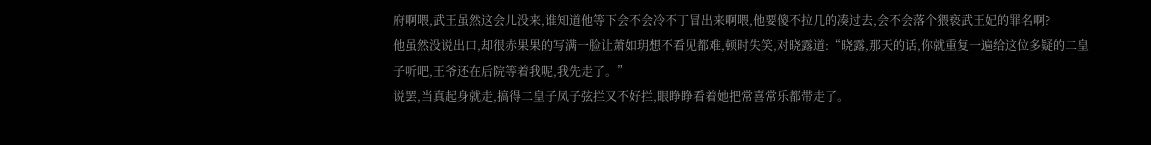府啊喂,武王虽然这会儿没来,谁知道他等下会不会冷不丁冒出来啊喂,他要傻不拉几的凑过去,会不会落个猥亵武王妃的罪名啊?
他虽然没说出口,却很赤果果的写满一脸让萧如玥想不看见都难,顿时失笑,对晓露道:“晓露,那天的话,你就重复一遍给这位多疑的二皇子听吧,王爷还在后院等着我呢,我先走了。”
说罢,当真起身就走,搞得二皇子凤子弦拦又不好拦,眼睁睁看着她把常喜常乐都带走了。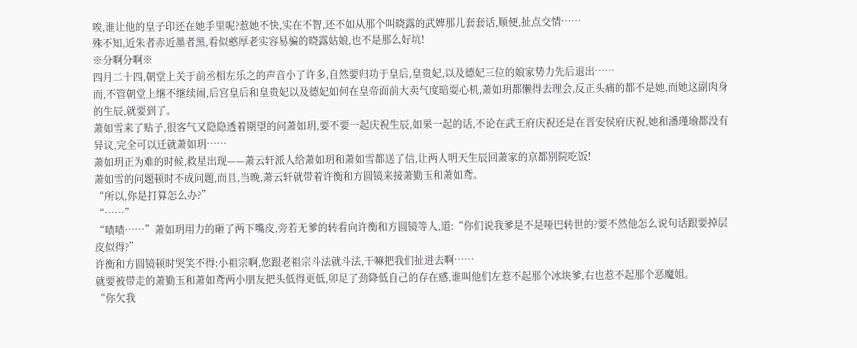唉,谁让他的皇子印还在她手里呢?惹她不快,实在不智,还不如从那个叫晓露的武婢那儿套套话,顺便,扯点交情……
殊不知,近朱者赤近墨者黑,看似憨厚老实容易骗的晓露姑娘,也不是那么好坑!
※分啊分啊※
四月二十四,朝堂上关于前丞相左乐之的声音小了许多,自然要归功于皇后,皇贵妃,以及德妃三位的娘家势力先后退出……
而,不管朝堂上继不继续闹,后宫皇后和皇贵妃以及德妃如何在皇帝面前大卖气度暗耍心机,萧如玥都懒得去理会,反正头痛的都不是她,而她这副肉身的生辰,就要到了。
萧如雪来了贴子,很客气又隐隐透着期望的问萧如玥,要不要一起庆祝生辰,如果一起的话,不论在武王府庆祝还是在晋安侯府庆祝,她和潘瑾瑜都没有异议,完全可以迁就萧如玥……
萧如玥正为难的时候,救星出现——萧云轩派人给萧如玥和萧如雪都送了信,让两人明天生辰回萧家的京都别院吃饭!
萧如雪的问题顿时不成问题,而且,当晚,萧云轩就带着许衡和方圆镜来接萧勤玉和萧如鸢。
“所以,你是打算怎么办?”
“……”
“啧啧……”萧如玥用力的砸了两下嘴皮,旁若无爹的转看向许衡和方圆镜等人,道:“你们说我爹是不是哑巴转世的?要不然他怎么说句话跟要掉层皮似得?”
许衡和方圆镜顿时哭笑不得:小祖宗啊,您跟老祖宗斗法就斗法,干嘛把我们扯进去啊……
就要被带走的萧勤玉和萧如鸢两小朋友把头低得更低,卯足了劲降低自己的存在感,谁叫他们左惹不起那个冰块爹,右也惹不起那个恶魔姐。
“你欠我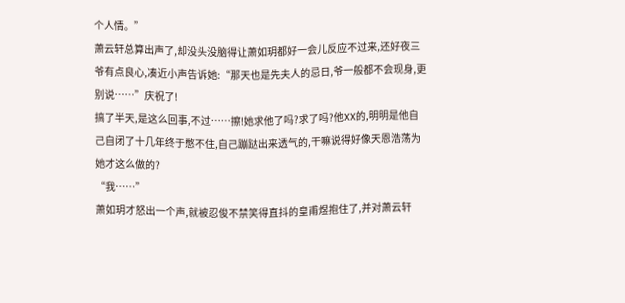个人情。”
萧云轩总算出声了,却没头没脑得让萧如玥都好一会儿反应不过来,还好夜三爷有点良心,凑近小声告诉她:“那天也是先夫人的忌日,爷一般都不会现身,更别说……”庆祝了!
搞了半天,是这么回事,不过……擦!她求他了吗?求了吗?他XX的,明明是他自己自闭了十几年终于憋不住,自己蹦跶出来透气的,干嘛说得好像天恩浩荡为她才这么做的?
“我……”
萧如玥才怒出一个声,就被忍俊不禁笑得直抖的皇甫煜抱住了,并对萧云轩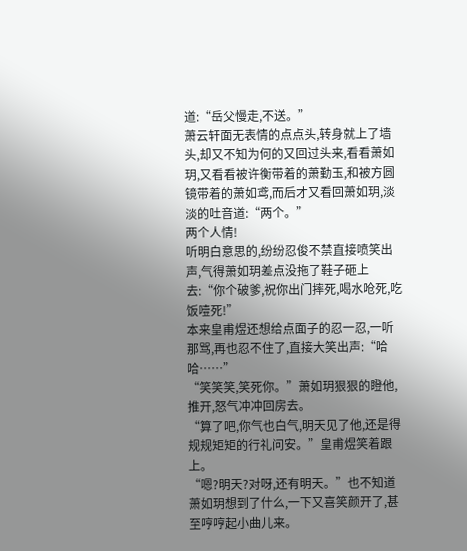道:“岳父慢走,不送。”
萧云轩面无表情的点点头,转身就上了墙头,却又不知为何的又回过头来,看看萧如玥,又看看被许衡带着的萧勤玉,和被方圆镜带着的萧如鸢,而后才又看回萧如玥,淡淡的吐音道:“两个。”
两个人情!
听明白意思的,纷纷忍俊不禁直接喷笑出声,气得萧如玥差点没拖了鞋子砸上去:“你个破爹,祝你出门摔死,喝水呛死,吃饭噎死!”
本来皇甫煜还想给点面子的忍一忍,一听那骂,再也忍不住了,直接大笑出声:“哈哈……”
“笑笑笑,笑死你。”萧如玥狠狠的瞪他,推开,怒气冲冲回房去。
“算了吧,你气也白气,明天见了他,还是得规规矩矩的行礼问安。”皇甫煜笑着跟上。
“嗯?明天?对呀,还有明天。”也不知道萧如玥想到了什么,一下又喜笑颜开了,甚至哼哼起小曲儿来。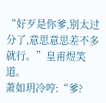“好歹是你爹,别太过分了,意思意思差不多就行。”皇甫煜笑道。
萧如玥冷哼:“爹?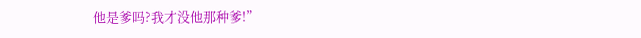他是爹吗?我才没他那种爹!”